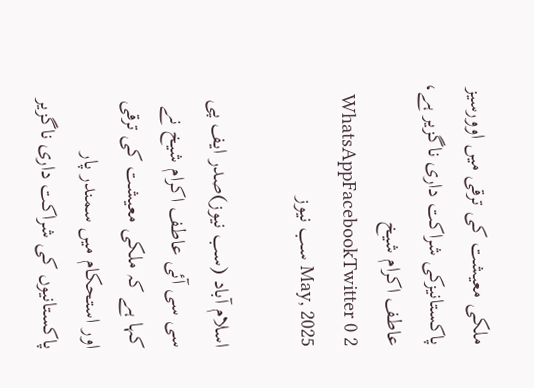ملکی معیشت کی ترقی میں اوورسیز پاکستانیزکی شراکت داری ناگزیر ہے، عاطف اکرام شیخ WhatsAppFacebookTwitter 0 2 May, 2025 سب نیوز

اسلام آباد (سب نیوز)صدر ایف پی سی سی آئی عاطف اکرام شیخ نے کہا ہے کہ ملکی معیشت کی ترقی اور استحکام میں سمندر پار پاکستانیوں کی شراکت داری ناگزیر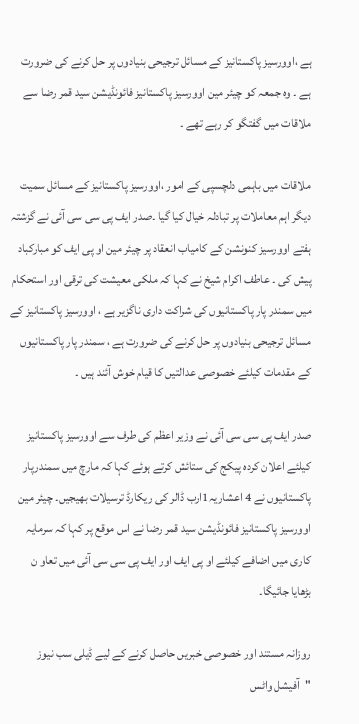ہے ،اوورسیز پاکستانیز کے مسائل ترجیحی بنیادوں پر حل کرنے کی ضرورت ہے ۔ وہ جمعہ کو چیئر مین اوورسیز پاکستانیز فائونڈیشن سید قمر رضا سے ملاقات میں گفتگو کر رہے تھے ۔

ملاقات میں باہمی دلچسپی کے امور ،اوورسیز پاکستانیز کے مسائل سمیت دیگر اہم معاملات پر تبادلہ خیال کیا گیا ۔صدر ایف پی سی سی آئی نے گزشتہ ہفتے اوورسیز کنونشن کے کامیاب انعقاد پر چیئر مین او پی ایف کو مبارکباد پیش کی ۔ عاطف اکرام شیخ نے کہا کہ ملکی معیشت کی ترقی اور استحکام میں سمندر پار پاکستانیوں کی شراکت داری ناگزیر ہے ، اوورسیز پاکستانیز کے مسائل ترجیحی بنیادوں پر حل کرنے کی ضرورت ہے ، سمندر پار پاکستانیوں کے مقدمات کیلئے خصوصی عدالتیں کا قیام خوش آئند ہیں ۔

صدر ایف پی سی سی آئی نے وزیر اعظم کی طرف سے اوورسیز پاکستانیز کیلئے اعلان کردہ پیکج کی ستائش کرتے ہوئے کہا کہ مارچ میں سمندرپار پاکستانیوں نے 4 اعشاریہ1ارب ڈالر کی ریکارڈ ترسیلات بھیجیں۔ چیئر مین اوورسیز پاکستانیز فائونڈیشن سید قمر رضا نے اس موقع پر کہا کہ سرمایہ کاری میں اضافے کیلئے او پی ایف اور ایف پی سی سی آئی میں تعاو ن بڑھایا جائیگا۔

روزانہ مستند اور خصوصی خبریں حاصل کرنے کے لیے ڈیلی سب نیوز "آفیشل واٹس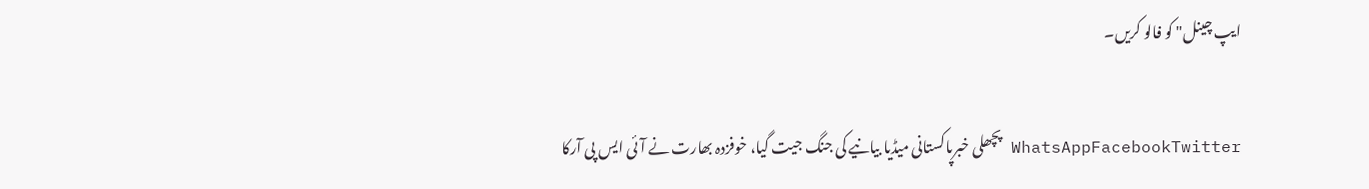ایپ چینل" کو فالو کریں۔

WhatsAppFacebookTwitter پچھلی خبرپاکستانی میڈیا بیانیے کی جنگ جیت گیا، خوفزدہ بھارت نے آئی ایس پی آرکا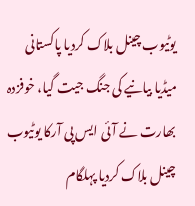یوٹیوب چینل بلاک کردیا پاکستانی میڈیا بیانیے کی جنگ جیت گیا، خوفزدہ بھارت نے آئی ایس پی آرکا یوٹیوب چینل بلاک کردیا پہلگام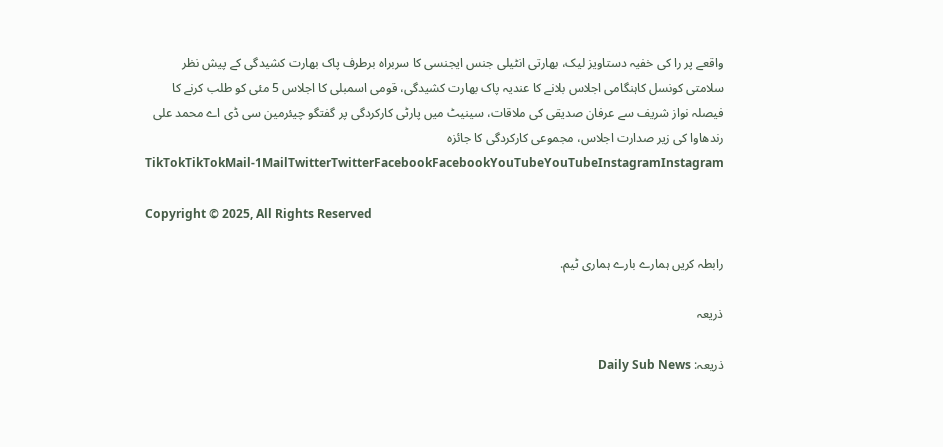واقعے پر را کی خفیہ دستاویز لیک، بھارتی انٹیلی جنس ایجنسی کا سربراہ برطرف پاک بھارت کشیدگی کے پیش نظر سلامتی کونسل کاہنگامی اجلاس بلانے کا عندیہ پاک بھارت کشیدگی، قومی اسمبلی کا اجلاس 5 مئی کو طلب کرنے کا فیصلہ نواز شریف سے عرفان صدیقی کی ملاقات، سینیٹ میں پارٹی کارکردگی پر گفتگو چیئرمین سی ڈی اے محمد علی رندھاوا کی زیر صدارت اجلاس، مجموعی کارکردگی کا جائزہ TikTokTikTokMail-1MailTwitterTwitterFacebookFacebookYouTubeYouTubeInstagramInstagram

Copyright © 2025, All Rights Reserved

رابطہ کریں ہمارے بارے ہماری ٹیم.

ذریعہ

ذریعہ: Daily Sub News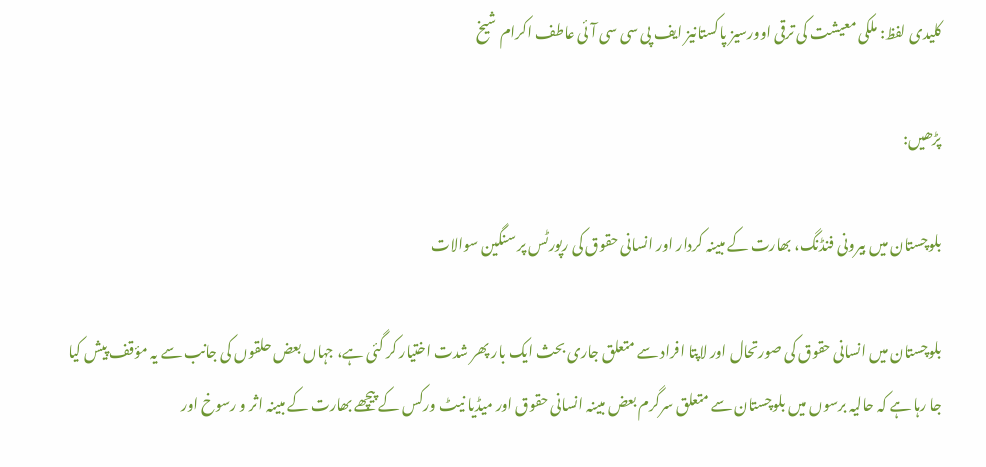کلیدی لفظ: ملکی معیشت کی ترقی اوورسیز پاکستانیز ایف پی سی سی آئی عاطف اکرام شیخ

پڑھیں:

بلوچستان میں بیرونی فنڈنگ، بھارت کے مبینہ کردار اور انسانی حقوق کی رپورٹس پر سنگین سوالات

بلوچستان میں انسانی حقوق کی صورتحال اور لاپتا افراد سے متعلق جاری بحث ایک بار پھر شدت اختیار کر گئی ہے، جہاں بعض حلقوں کی جانب سے یہ مؤقف پیش کیا جا رہا ہے کہ حالیہ برسوں میں بلوچستان سے متعلق سرگرم بعض مبینہ انسانی حقوق اور میڈیا نیٹ ورکس کے پیچھے بھارت کے مبینہ اثر و رسوخ اور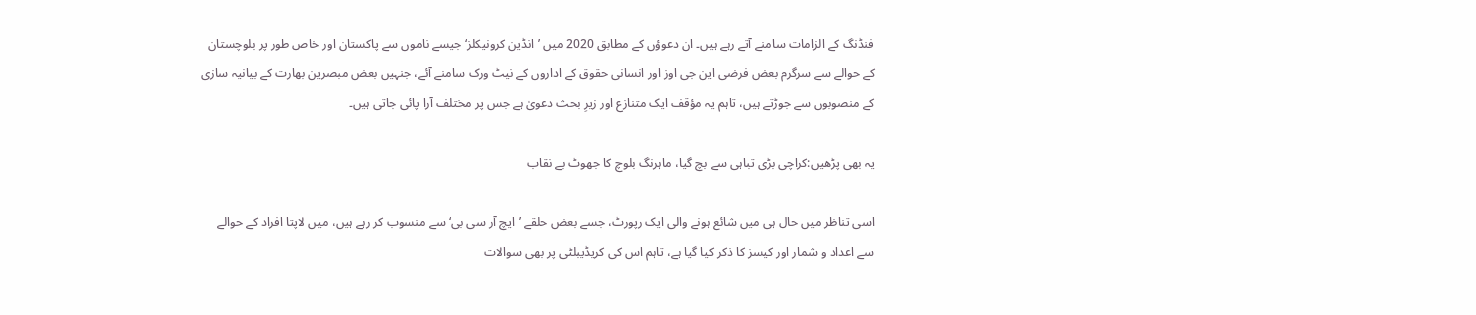فنڈنگ کے الزامات سامنے آتے رہے ہیں۔ ان دعوؤں کے مطابق 2020 میں ’انڈین کرونیکلز‘ جیسے ناموں سے پاکستان اور خاص طور پر بلوچستان کے حوالے سے سرگرم بعض فرضی این جی اوز اور انسانی حقوق کے اداروں کے نیٹ ورک سامنے آئے، جنہیں بعض مبصرین بھارت کے بیانیہ سازی کے منصوبوں سے جوڑتے ہیں، تاہم یہ مؤقف ایک متنازع اور زیرِ بحث دعویٰ ہے جس پر مختلف آرا پائی جاتی ہیں۔

یہ بھی پڑھیں:کراچی بڑی تباہی سے بچ گیا، ماہرنگ بلوچ کا جھوٹ بے نقاب

اسی تناظر میں حال ہی میں شائع ہونے والی ایک رپورٹ، جسے بعض حلقے ’ایچ آر سی بی‘ سے منسوب کر رہے ہیں، میں لاپتا افراد کے حوالے سے اعداد و شمار اور کیسز کا ذکر کیا گیا ہے، تاہم اس کی کریڈیبلٹی پر بھی سوالات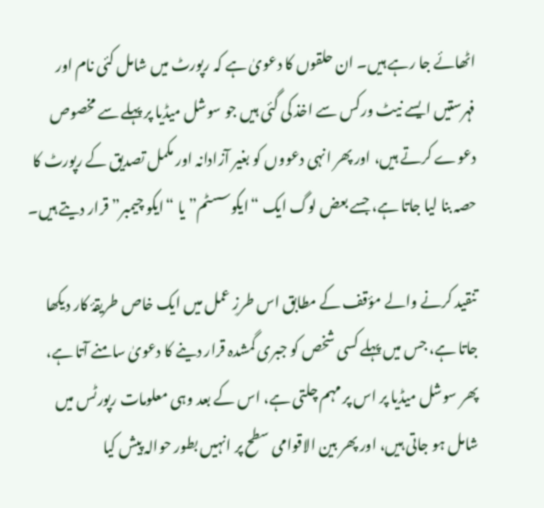اٹھائے جا رہے ہیں۔ ان حلقوں کا دعویٰ ہے کہ رپورٹ میں شامل کئی نام اور فہرستیں ایسے نیٹ ورکس سے اخذ کی گئی ہیں جو سوشل میڈیا پر پہلے سے مخصوص دعوے کرتے ہیں، اور پھر انہی دعووں کو بغیر آزادانہ اور مکمل تصدیق کے رپورٹ کا حصہ بنا لیا جاتا ہے، جسے بعض لوگ ایک “ایکوسسٹم” یا “ایکو چیمبر” قرار دیتے ہیں۔

تنقید کرنے والے مؤقف کے مطابق اس طرزِ عمل میں ایک خاص طریقۂ کار دیکھا جاتا ہے، جس میں پہلے کسی شخص کو جبری گمشدہ قرار دینے کا دعویٰ سامنے آتا ہے، پھر سوشل میڈیا پر اس پر مہم چلتی ہے، اس کے بعد وہی معلومات رپورٹس میں شامل ہو جاتی ہیں، اور پھر بین الاقوامی سطح پر انہیں بطور حوالہ پیش کیا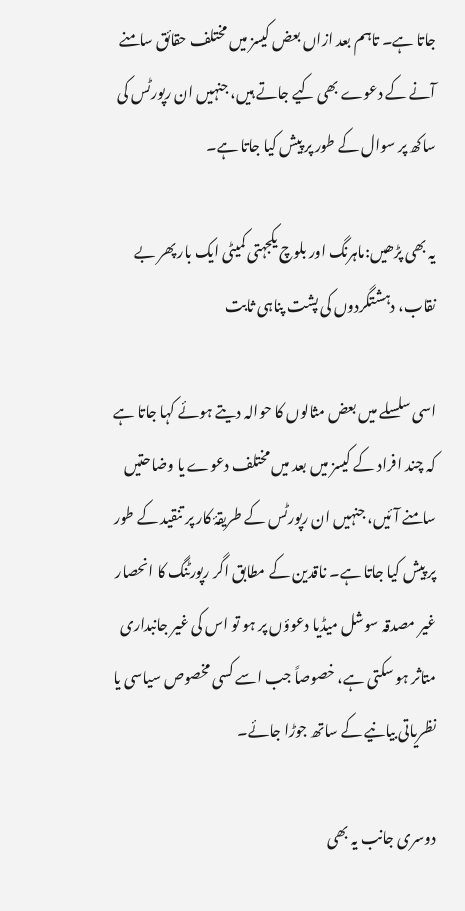جاتا ہے۔ تاہم بعد ازاں بعض کیسز میں مختلف حقائق سامنے آنے کے دعوے بھی کیے جاتے ہیں، جنہیں ان رپورٹس کی ساکھ پر سوال کے طور پر پیش کیا جاتا ہے۔

یہ بھی پڑھیں:ماہرنگ اور بلوچ یکجہتی کمیٹی ایک بار پھر بے نقاب، دہشتگردوں کی پشت پناہی ثابت

اسی سلسلے میں بعض مثالوں کا حوالہ دیتے ہوئے کہا جاتا ہے کہ چند افراد کے کیسز میں بعد میں مختلف دعوے یا وضاحتیں سامنے آئیں، جنہیں ان رپورٹس کے طریقۂ کار پر تنقید کے طور پر پیش کیا جاتا ہے۔ ناقدین کے مطابق اگر رپورٹنگ کا انحصار غیر مصدقہ سوشل میڈیا دعوؤں پر ہو تو اس کی غیر جانبداری متاثر ہو سکتی ہے، خصوصاً جب اسے کسی مخصوص سیاسی یا نظریاتی بیانیے کے ساتھ جوڑا جائے۔

دوسری جانب یہ بھی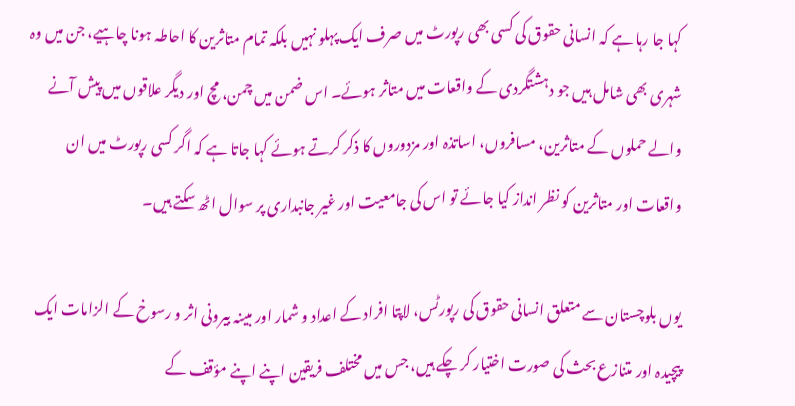کہا جا رہا ہے کہ انسانی حقوق کی کسی بھی رپورٹ میں صرف ایک پہلو نہیں بلکہ تمام متاثرین کا احاطہ ہونا چاہیے، جن میں وہ شہری بھی شامل ہیں جو دہشتگردی کے واقعات میں متاثر ہوئے۔ اس ضمن میں چمن، مچ اور دیگر علاقوں میں پیش آنے والے حملوں کے متاثرین، مسافروں، اساتذہ اور مزدوروں کا ذکر کرتے ہوئے کہا جاتا ہے کہ اگر کسی رپورٹ میں ان واقعات اور متاثرین کو نظر انداز کیا جائے تو اس کی جامعیت اور غیر جانبداری پر سوال اٹھ سکتے ہیں۔

یوں بلوچستان سے متعلق انسانی حقوق کی رپورٹس، لاپتا افراد کے اعداد و شمار اور مبینہ بیرونی اثر و رسوخ کے الزامات ایک پیچیدہ اور متنازع بحث کی صورت اختیار کر چکے ہیں، جس میں مختلف فریقین اپنے اپنے مؤقف کے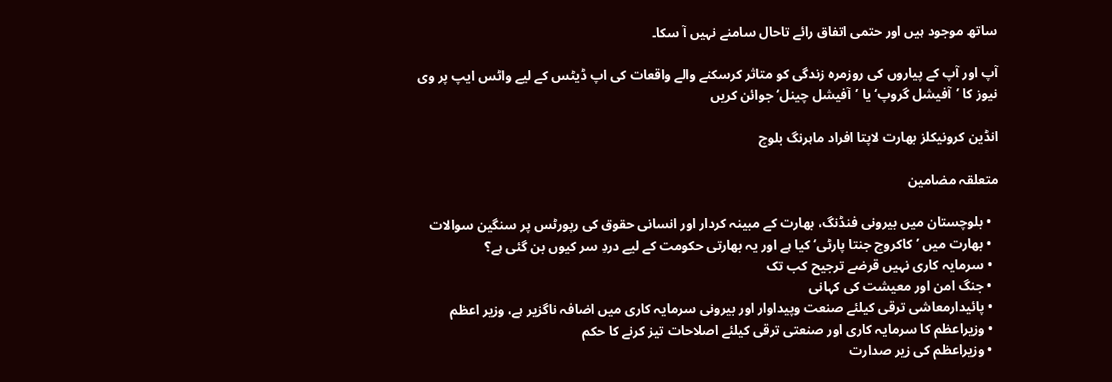ساتھ موجود ہیں اور حتمی اتفاق رائے تاحال سامنے نہیں آ سکا۔

آپ اور آپ کے پیاروں کی روزمرہ زندگی کو متاثر کرسکنے والے واقعات کی اپ ڈیٹس کے لیے واٹس ایپ پر وی نیوز کا ’آفیشل گروپ‘ یا ’آفیشل چینل‘ جوائن کریں

انڈین کرونیکلز بھارت لاپتا افراد ماہرنگ بلوچ

متعلقہ مضامین

  • بلوچستان میں بیرونی فنڈنگ، بھارت کے مبینہ کردار اور انسانی حقوق کی رپورٹس پر سنگین سوالات
  • بھارت میں ’کاکروچ جنتا پارٹی‘ کیا ہے اور یہ بھارتی حکومت کے لیے دردِ سر کیوں بن گئی ہے؟
  • سرمایہ کاری نہیں قرضے ترجیح کب تک
  • جنگ امن اور معیشت کی کہانی
  • پائیدارمعاشی ترقی کیلئے صنعت وپیداوار اور بیرونی سرمایہ کاری میں اضافہ ناگزیر ہے، وزیر اعظم
  • وزیراعظم کا سرمایہ کاری اور صنعتی ترقی کیلئے اصلاحات تیز کرنے کا حکم
  • وزیراعظم کی زیر صدارت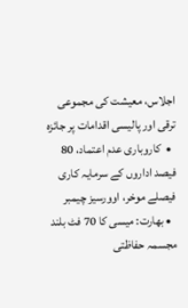اجلاس، معیشت کی مجموعی ترقی اور پالیسی اقدامات پر جائزہ
  •  کاروباری عدم اعتماد، 80 فیصد اداروں کے سرمایہ کاری فیصلے موخر، اوورسیز چیمبر
  • بھارت: میسی کا 70 فٹ بلند مجسمہ حفاظتی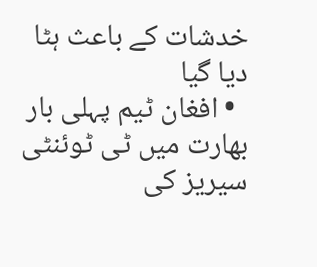خدشات کے باعث ہٹا دیا گیا
  • افغان ٹیم پہلی بار بھارت میں ٹی ٹوئنٹی سیریز کی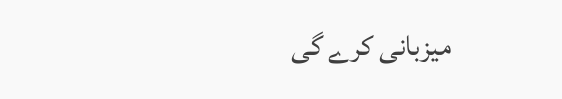میزبانی کرے گی